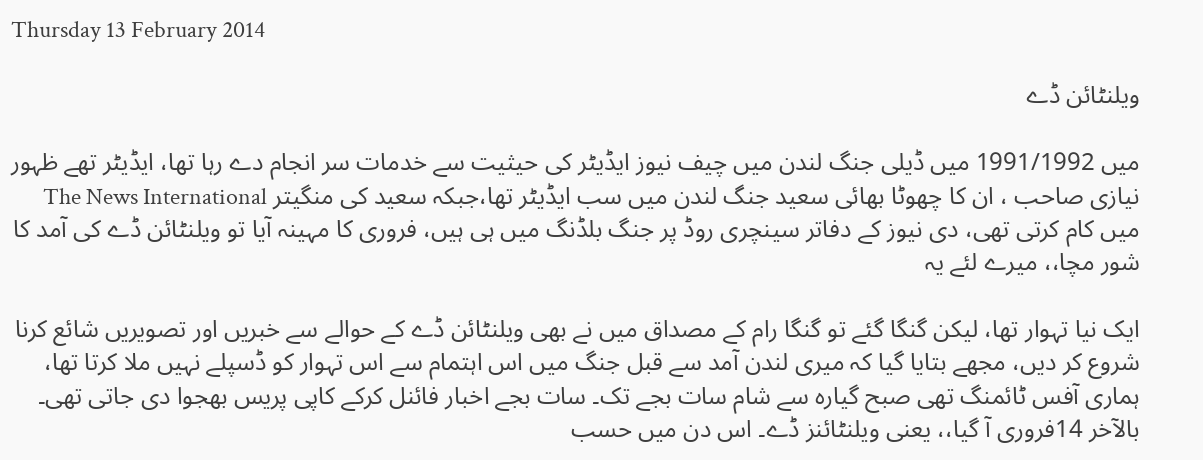Thursday 13 February 2014

ویلنٹائن ڈے

میں 1991/1992 میں ڈیلی جنگ لندن میں چیف نیوز ایڈیٹر کی حیثیت سے خدمات سر انجام دے رہا تھا، ایڈیٹر تھے ظہور نیازی صاحب ، ان کا چھوٹا بھائی سعید جنگ لندن میں سب ایڈیٹر تھا،جبکہ سعید کی منگیتر The News International میں کام کرتی تھی، دی نیوز کے دفاتر سینچری روڈ پر جنگ بلڈنگ میں ہی ہیں، فروری کا مہینہ آیا تو ویلنٹائن ڈے کی آمد کا شور مچا،، میرے لئے یہ

ایک نیا تہوار تھا، لیکن گنگا گئے تو گنگا رام کے مصداق میں نے بھی ویلنٹائن ڈے کے حوالے سے خبریں اور تصویریں شائع کرنا شروع کر دیں، مجھے بتایا گیا کہ میری لندن آمد سے قبل جنگ میں اس اہتمام سے اس تہوار کو ڈسپلے نہیں ملا کرتا تھا، ہماری آفس ٹائمنگ تھی صبح گیارہ سے شام سات بجے تک۔ سات بجے اخبار فائنل کرکے کاپی پریس بھجوا دی جاتی تھی۔ بالآخر 14فروری آ گیا،، یعنی ویلنٹائنز ڈے۔ اس دن میں حسب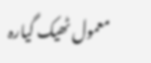معمول ٹھیک گیارہ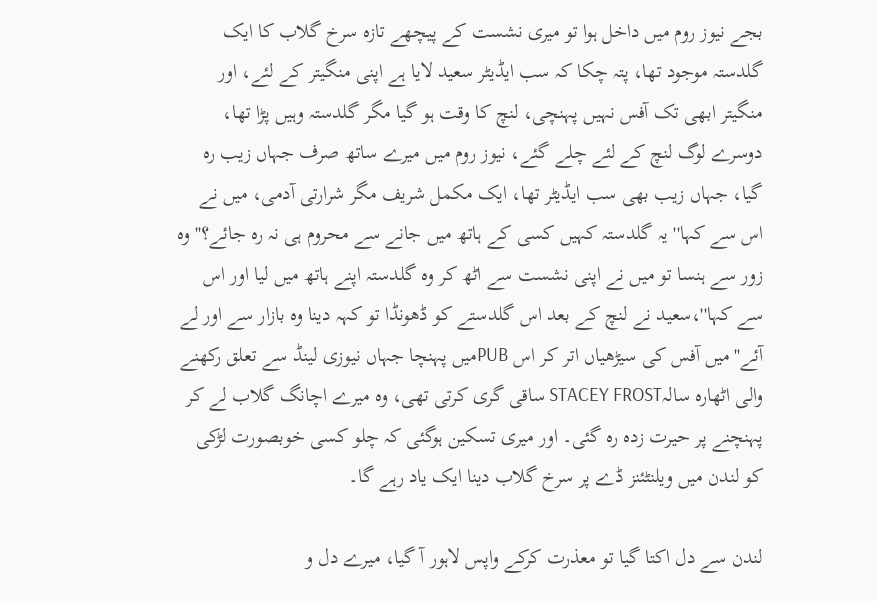بجے نیوز روم میں داخل ہوا تو میری نشست کے پیچھے تازہ سرخ گلاب کا ایک گلدستہ موجود تھا، پتہ چکا کہ سب ایڈیٹر سعید لایا ہے اپنی منگیتر کے لئے، اور منگیتر ابھی تک آفس نہیں پہنچی، لنچ کا وقت ہو گیا مگر گلدستہ وہیں پڑا تھا، دوسرے لوگ لنچ کے لئے چلے گئے، نیوز روم میں میرے ساتھ صرف جہاں زیب رہ گیا، جہاں زیب بھی سب ایڈیٹر تھا، ایک مکمل شریف مگر شرارتی آدمی، میں نے اس سے کہا'' یہ گلدستہ کہیں کسی کے ہاتھ میں جانے سے محروم ہی نہ رہ جائے؟'' وہ زور سے ہنسا تو میں نے اپنی نشست سے اٹھ کر وہ گلدستہ اپنے ہاتھ میں لیا اور اس سے کہا''،سعید نے لنچ کے بعد اس گلدستے کو ڈھونڈا تو کہہ دینا وہ بازار سے اور لے آئے''میں آفس کی سیڑھیاں اتر کر اس PUBمیں پہنچا جہاں نیوزی لینڈ سے تعلق رکھنے والی اٹھارہ سالہSTACEY FROST ساقی گری کرتی تھی، وہ میرے اچانگ گلاب لے کر پہنچنے پر حیرت زدہ رہ گئی۔ اور میری تسکین ہوگئی کہ چلو کسی خوبصورت لڑکی کو لندن میں ویلنٹئنز ڈے پر سرخ گلاب دینا ایک یاد رہے گا۔

لندن سے دل اکتا گیا تو معذرت کرکے واپس لاہور آ گیا، میرے دل و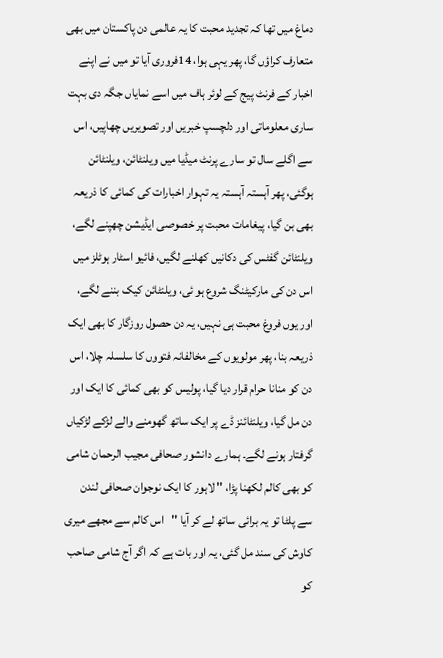دماغ میں تھا کہ تجدید محبت کا یہ عالمی دن پاکستان میں بھی متعارف کراؤں گا، پھر یہی ہوا، 14فروری آیا تو میں نے اپنے اخبار کے فرنٹ پیج کے لوئر ہاف میں اسے نمایاں جگہ دی بہت ساری معلوماتی اور دلچسپ خبریں اور تصویریں چھاپیں، اس سے اگلے سال تو سارے پرنٹ میڈیا میں ویلنٹائن، ویلنٹائن ہوگئی، پھر آہستہ آہستہ یہ تہوار اخبارات کی کمائی کا ذریعہ بھی بن گیا، پیغامات محبت پر خصوصی ایڈیشن چھپنے لگے، ویلنٹائن گفٹس کی دکانیں کھلنے لگیں، فائیو اسٹار ہوٹلز میں اس دن کی مارکیٹنگ شروع ہو ئی، ویلنٹائن کیک بننے لگے، اور یوں فروغ محبت ہی نہیں، یہ دن حصول روزگار کا بھی ایک ذریعہ بنا، پھر مولویوں کے مخالفانہ فتووں کا سلسلہ چلا، اس دن کو منانا حرام قرار دیا گیا، پولیس کو بھی کمائی کا ایک اور دن مل گیا، ویلنٹائنز ڈے پر ایک ساتھ گھومنے والے لڑکے لڑکیاں گرفتار ہونے لگے۔ ہمارے دانشور صحافی مجیب الرحمان شامی کو بھی کالم لکھنا پڑا، '' لاہور کا ایک نوجوان صحافی لندن سے پلٹا تو یہ برائی ساتھ لے کر آیا ''   اس کالم سے مجھے میری کاوش کی سند مل گئی، یہ اور بات ہے کہ اگر آج شامی صاحب کو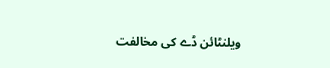ویلنٹائن ڈے کی مخالفت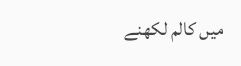میں کالم لکھنے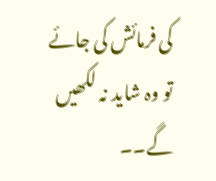کی فرمائش کی جائے تو وہ شاید نہ لکھیں گے۔۔